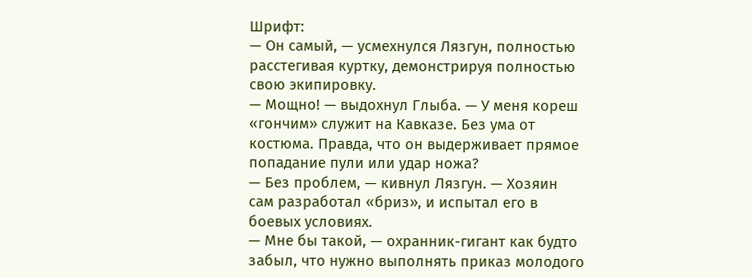Шрифт:
— Он самый, — усмехнулся Лязгун, полностью расстегивая куртку, демонстрируя полностью свою экипировку.
— Мощно! — выдохнул Глыба. — У меня кореш «гончим» служит на Кавказе. Без ума от костюма. Правда, что он выдерживает прямое попадание пули или удар ножа?
— Без проблем, — кивнул Лязгун. — Хозяин сам разработал «бриз», и испытал его в боевых условиях.
— Мне бы такой, — охранник-гигант как будто забыл, что нужно выполнять приказ молодого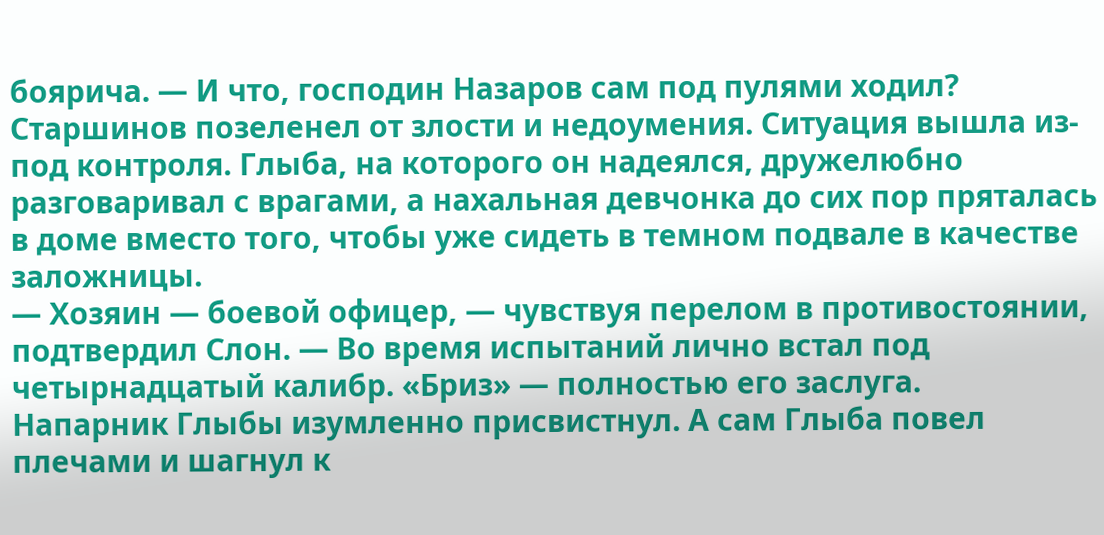боярича. — И что, господин Назаров сам под пулями ходил?
Старшинов позеленел от злости и недоумения. Ситуация вышла из-под контроля. Глыба, на которого он надеялся, дружелюбно разговаривал с врагами, а нахальная девчонка до сих пор пряталась в доме вместо того, чтобы уже сидеть в темном подвале в качестве заложницы.
— Хозяин — боевой офицер, — чувствуя перелом в противостоянии, подтвердил Слон. — Во время испытаний лично встал под четырнадцатый калибр. «Бриз» — полностью его заслуга.
Напарник Глыбы изумленно присвистнул. А сам Глыба повел плечами и шагнул к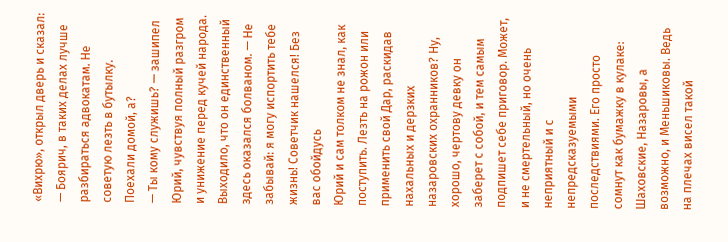«Вихрю», открыл дверь и сказал:
— Боярич, в таких делах лучше разбираться адвокатам. Не советую лезть в бутылку. Поехали домой, а?
— Ты кому служишь? — зашипел Юрий, чувствуя полный разгром и унижение перед кучей народа. Выходило, что он единственный здесь оказался болваном. — Не забывай: я могу испортить тебе жизнь! Советчик нашелся! Без вас обойдусь
Юрий и сам толком не знал, как поступить. Лезть на рожон или применить свой Дар, раскидав нахальных и дерзких назаровских охранников? Ну, хорошо, чертову девку он заберет с собой, и тем самым подпишет себе приговор. Может, и не смертельный, но очень неприятный и с непредсказуемыми последствиями. Его просто сомнут как бумажку в кулаке: Шаховские, Назаровы, а возможно, и Меньшиковы. Ведь на плечах висел такой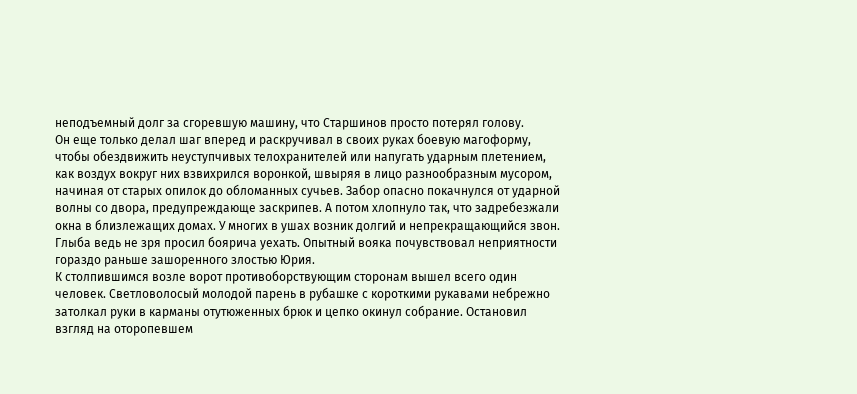неподъемный долг за сгоревшую машину, что Старшинов просто потерял голову.
Он еще только делал шаг вперед и раскручивал в своих руках боевую магоформу, чтобы обездвижить неуступчивых телохранителей или напугать ударным плетением, как воздух вокруг них взвихрился воронкой, швыряя в лицо разнообразным мусором, начиная от старых опилок до обломанных сучьев. Забор опасно покачнулся от ударной волны со двора, предупреждающе заскрипев. А потом хлопнуло так, что задребезжали окна в близлежащих домах. У многих в ушах возник долгий и непрекращающийся звон.
Глыба ведь не зря просил боярича уехать. Опытный вояка почувствовал неприятности гораздо раньше зашоренного злостью Юрия.
К столпившимся возле ворот противоборствующим сторонам вышел всего один человек. Светловолосый молодой парень в рубашке с короткими рукавами небрежно затолкал руки в карманы отутюженных брюк и цепко окинул собрание. Остановил взгляд на оторопевшем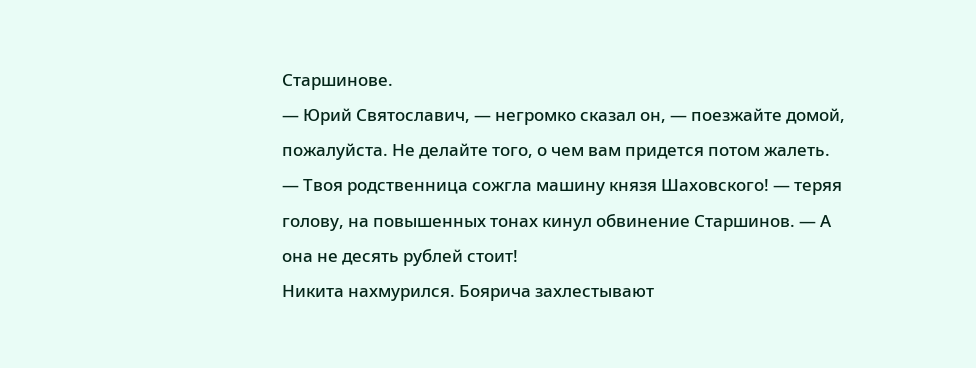Старшинове.
— Юрий Святославич, — негромко сказал он, — поезжайте домой, пожалуйста. Не делайте того, о чем вам придется потом жалеть.
— Твоя родственница сожгла машину князя Шаховского! — теряя голову, на повышенных тонах кинул обвинение Старшинов. — А она не десять рублей стоит!
Никита нахмурился. Боярича захлестывают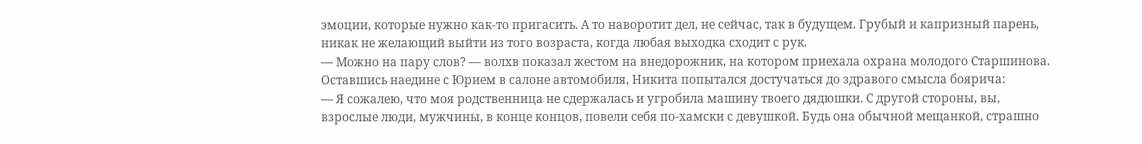эмоции, которые нужно как-то пригасить. А то наворотит дел, не сейчас, так в будущем. Грубый и капризный парень, никак не желающий выйти из того возраста, когда любая выходка сходит с рук.
— Можно на пару слов? — волхв показал жестом на внедорожник, на котором приехала охрана молодого Старшинова.
Оставшись наедине с Юрием в салоне автомобиля, Никита попытался достучаться до здравого смысла боярича:
— Я сожалею, что моя родственница не сдержалась и угробила машину твоего дядюшки. С другой стороны, вы, взрослые люди, мужчины, в конце концов, повели себя по-хамски с девушкой. Будь она обычной мещанкой, страшно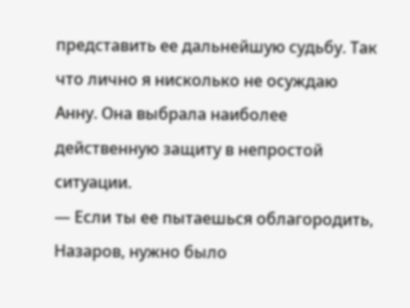представить ее дальнейшую судьбу. Так что лично я нисколько не осуждаю Анну. Она выбрала наиболее действенную защиту в непростой ситуации.
— Если ты ее пытаешься облагородить, Назаров, нужно было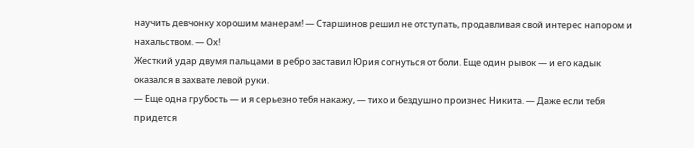научить девчонку хорошим манерам! — Старшинов решил не отступать, продавливая свой интерес напором и нахальством. — Ох!
Жесткий удар двумя пальцами в ребро заставил Юрия согнуться от боли. Еще один рывок — и его кадык оказался в захвате левой руки.
— Еще одна грубость — и я серьезно тебя накажу, — тихо и бездушно произнес Никита. — Даже если тебя придется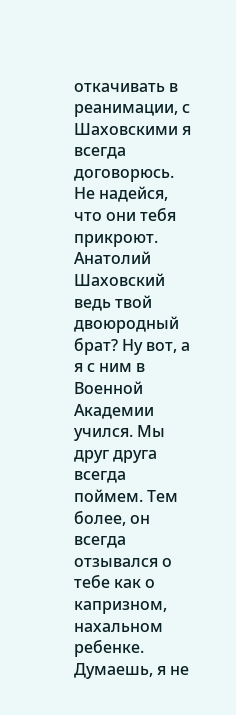откачивать в реанимации, с Шаховскими я всегда договорюсь. Не надейся, что они тебя прикроют. Анатолий Шаховский ведь твой двоюродный брат? Ну вот, а я с ним в Военной Академии учился. Мы друг друга всегда поймем. Тем более, он всегда отзывался о тебе как о капризном, нахальном ребенке. Думаешь, я не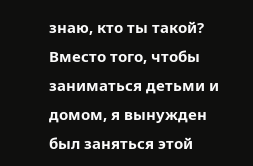знаю, кто ты такой? Вместо того, чтобы заниматься детьми и домом, я вынужден был заняться этой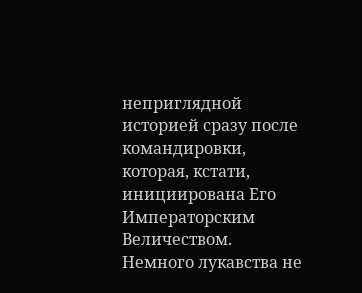неприглядной историей сразу после командировки, которая, кстати, инициирована Его Императорским Величеством.
Немного лукавства не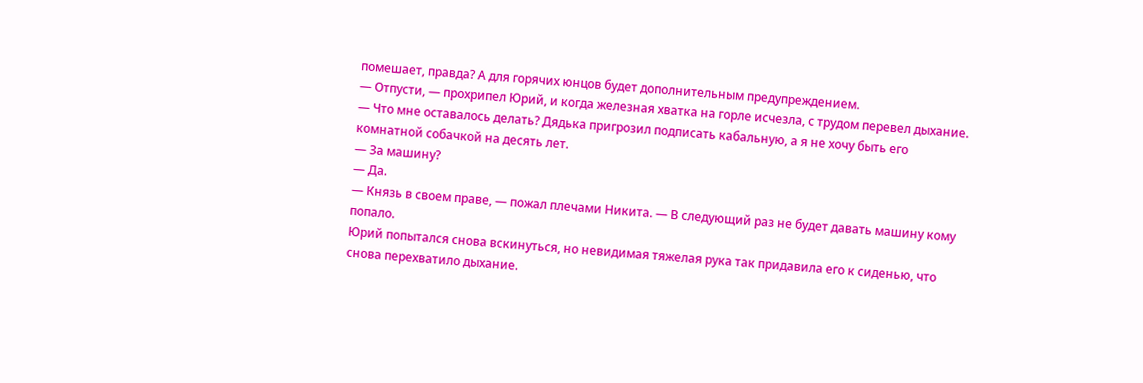помешает, правда? А для горячих юнцов будет дополнительным предупреждением.
— Отпусти, — прохрипел Юрий, и когда железная хватка на горле исчезла, с трудом перевел дыхание. — Что мне оставалось делать? Дядька пригрозил подписать кабальную, а я не хочу быть его комнатной собачкой на десять лет.
— За машину?
— Да.
— Князь в своем праве, — пожал плечами Никита. — В следующий раз не будет давать машину кому попало.
Юрий попытался снова вскинуться, но невидимая тяжелая рука так придавила его к сиденью, что снова перехватило дыхание.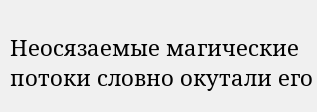Неосязаемые магические потоки словно окутали его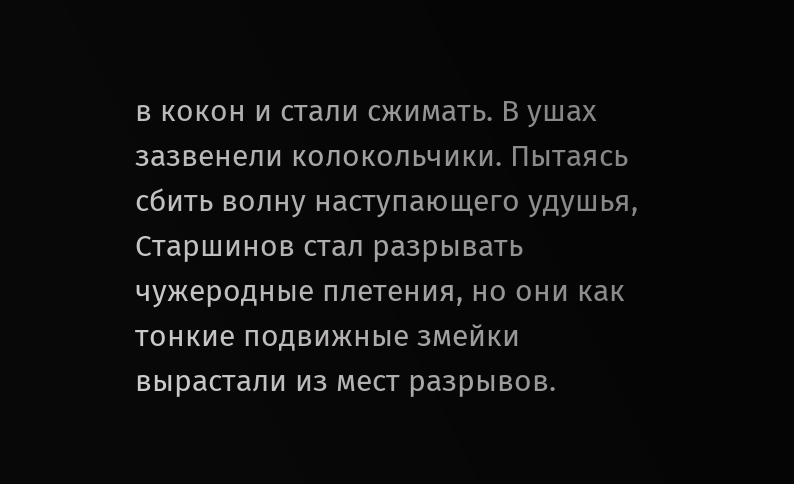в кокон и стали сжимать. В ушах зазвенели колокольчики. Пытаясь сбить волну наступающего удушья, Старшинов стал разрывать чужеродные плетения, но они как тонкие подвижные змейки вырастали из мест разрывов.